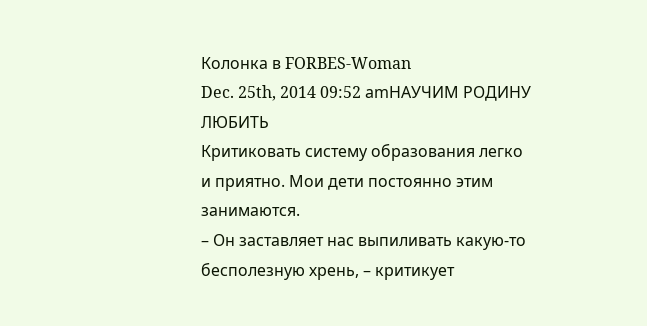Колонка в FORBES-Woman
Dec. 25th, 2014 09:52 amНАУЧИМ РОДИНУ ЛЮБИТЬ
Критиковать систему образования легко и приятно. Мои дети постоянно этим занимаются.
– Он заставляет нас выпиливать какую-то бесполезную хрень, – критикует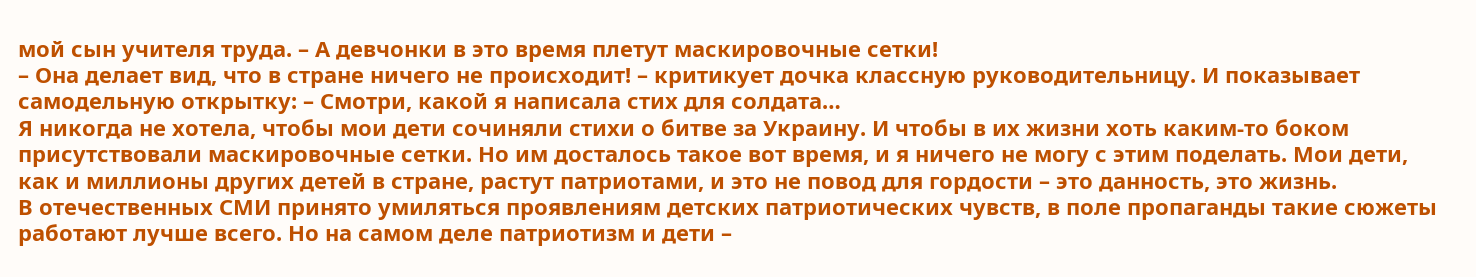мой сын учителя труда. – А девчонки в это время плетут маскировочные сетки!
– Она делает вид, что в стране ничего не происходит! – критикует дочка классную руководительницу. И показывает самодельную открытку: – Смотри, какой я написала стих для солдата…
Я никогда не хотела, чтобы мои дети сочиняли стихи о битве за Украину. И чтобы в их жизни хоть каким-то боком присутствовали маскировочные сетки. Но им досталось такое вот время, и я ничего не могу с этим поделать. Мои дети, как и миллионы других детей в стране, растут патриотами, и это не повод для гордости – это данность, это жизнь.
В отечественных СМИ принято умиляться проявлениям детских патриотических чувств, в поле пропаганды такие сюжеты работают лучше всего. Но на самом деле патриотизм и дети –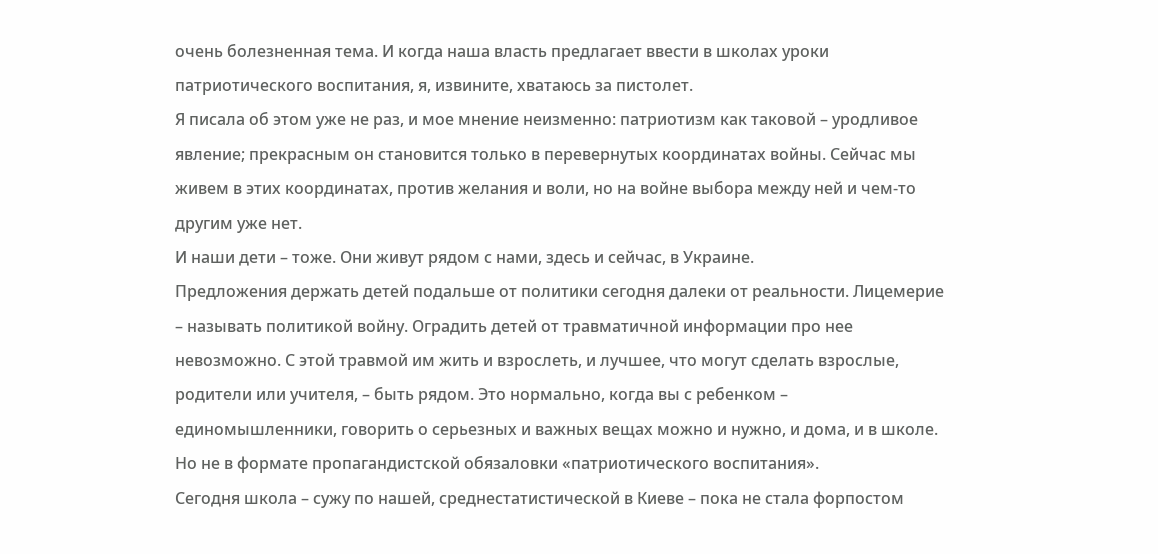очень болезненная тема. И когда наша власть предлагает ввести в школах уроки патриотического воспитания, я, извините, хватаюсь за пистолет.
Я писала об этом уже не раз, и мое мнение неизменно: патриотизм как таковой – уродливое явление; прекрасным он становится только в перевернутых координатах войны. Сейчас мы живем в этих координатах, против желания и воли, но на войне выбора между ней и чем-то другим уже нет.
И наши дети – тоже. Они живут рядом с нами, здесь и сейчас, в Украине.
Предложения держать детей подальше от политики сегодня далеки от реальности. Лицемерие – называть политикой войну. Оградить детей от травматичной информации про нее невозможно. С этой травмой им жить и взрослеть, и лучшее, что могут сделать взрослые, родители или учителя, – быть рядом. Это нормально, когда вы с ребенком – единомышленники, говорить о серьезных и важных вещах можно и нужно, и дома, и в школе.
Но не в формате пропагандистской обязаловки «патриотического воспитания».
Сегодня школа – сужу по нашей, среднестатистической в Киеве – пока не стала форпостом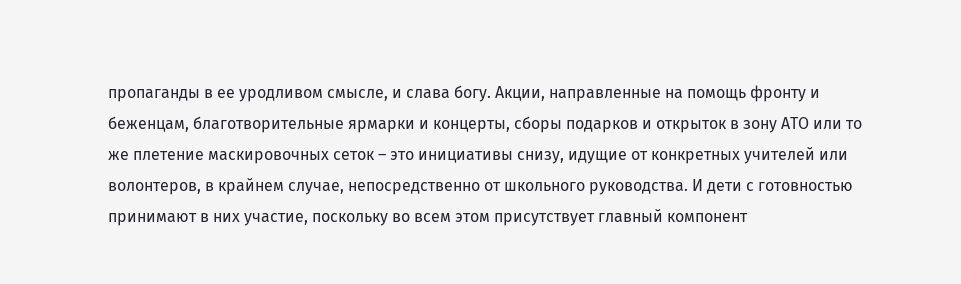пропаганды в ее уродливом смысле, и слава богу. Акции, направленные на помощь фронту и беженцам, благотворительные ярмарки и концерты, сборы подарков и открыток в зону АТО или то же плетение маскировочных сеток – это инициативы снизу, идущие от конкретных учителей или волонтеров, в крайнем случае, непосредственно от школьного руководства. И дети с готовностью принимают в них участие, поскольку во всем этом присутствует главный компонент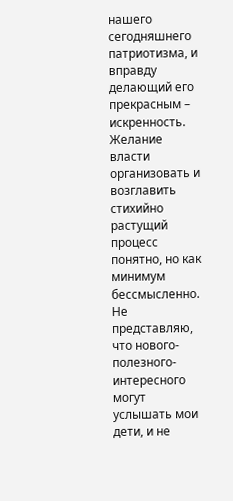нашего сегодняшнего патриотизма, и вправду делающий его прекрасным – искренность.
Желание власти организовать и возглавить стихийно растущий процесс понятно, но как минимум бессмысленно. Не представляю, что нового-полезного-интересного могут услышать мои дети, и не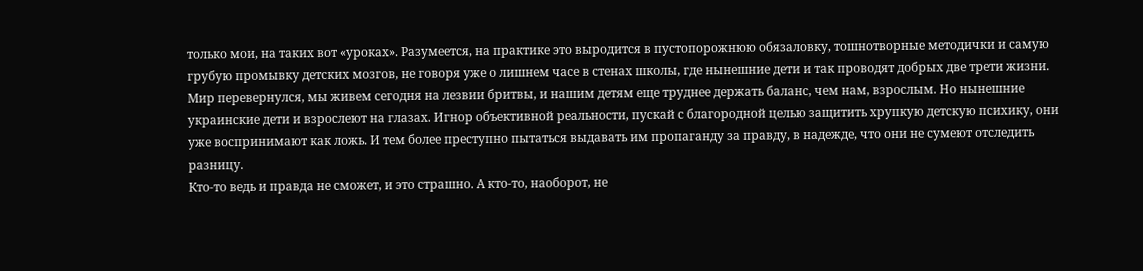только мои, на таких вот «уроках». Разумеется, на практике это выродится в пустопорожнюю обязаловку, тошнотворные методички и самую грубую промывку детских мозгов, не говоря уже о лишнем часе в стенах школы, где нынешние дети и так проводят добрых две трети жизни.
Мир перевернулся, мы живем сегодня на лезвии бритвы, и нашим детям еще труднее держать баланс, чем нам, взрослым. Но нынешние украинские дети и взрослеют на глазах. Игнор объективной реальности, пускай с благородной целью защитить хрупкую детскую психику, они уже воспринимают как ложь. И тем более преступно пытаться выдавать им пропаганду за правду, в надежде, что они не сумеют отследить разницу.
Кто-то ведь и правда не сможет, и это страшно. А кто-то, наоборот, не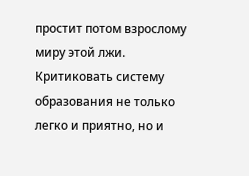простит потом взрослому миру этой лжи.
Критиковать систему образования не только легко и приятно, но и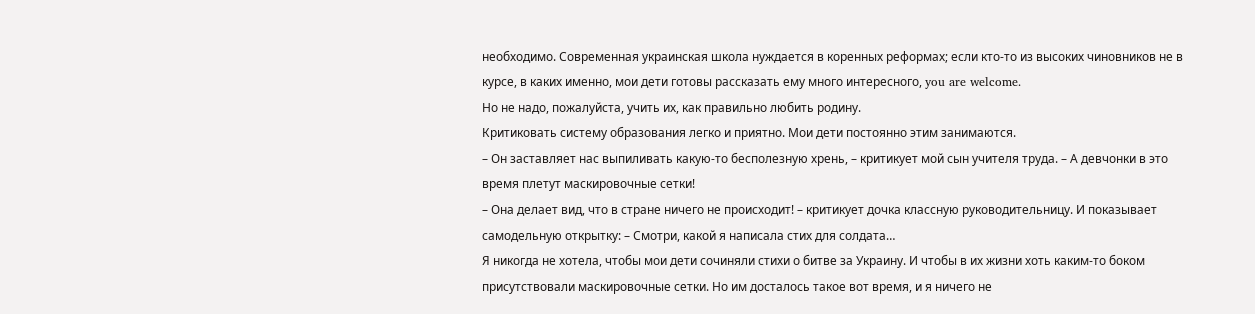необходимо. Современная украинская школа нуждается в коренных реформах; если кто-то из высоких чиновников не в курсе, в каких именно, мои дети готовы рассказать ему много интересного, you are welcome.
Но не надо, пожалуйста, учить их, как правильно любить родину.
Критиковать систему образования легко и приятно. Мои дети постоянно этим занимаются.
– Он заставляет нас выпиливать какую-то бесполезную хрень, – критикует мой сын учителя труда. – А девчонки в это время плетут маскировочные сетки!
– Она делает вид, что в стране ничего не происходит! – критикует дочка классную руководительницу. И показывает самодельную открытку: – Смотри, какой я написала стих для солдата…
Я никогда не хотела, чтобы мои дети сочиняли стихи о битве за Украину. И чтобы в их жизни хоть каким-то боком присутствовали маскировочные сетки. Но им досталось такое вот время, и я ничего не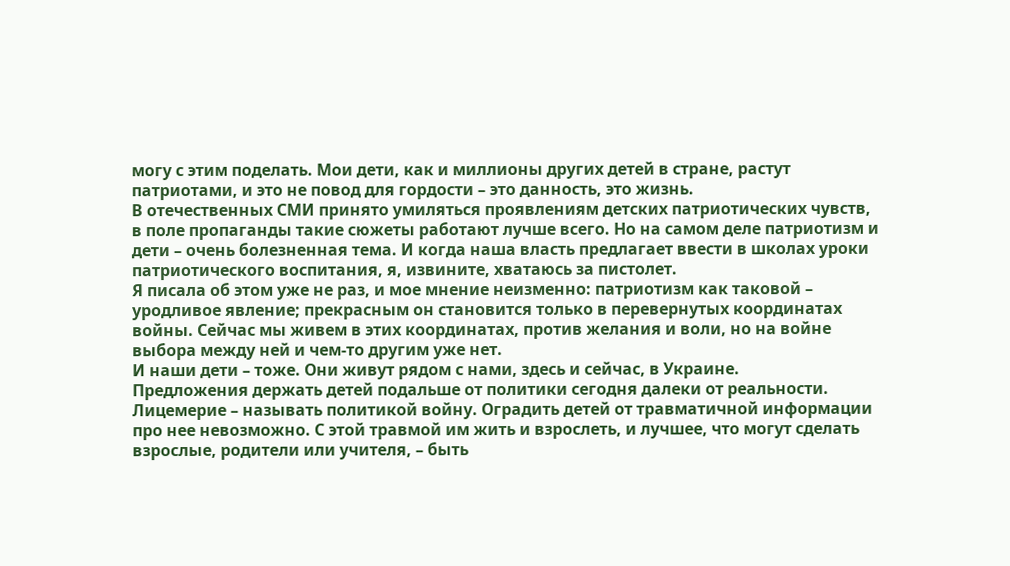могу с этим поделать. Мои дети, как и миллионы других детей в стране, растут патриотами, и это не повод для гордости – это данность, это жизнь.
В отечественных СМИ принято умиляться проявлениям детских патриотических чувств, в поле пропаганды такие сюжеты работают лучше всего. Но на самом деле патриотизм и дети – очень болезненная тема. И когда наша власть предлагает ввести в школах уроки патриотического воспитания, я, извините, хватаюсь за пистолет.
Я писала об этом уже не раз, и мое мнение неизменно: патриотизм как таковой – уродливое явление; прекрасным он становится только в перевернутых координатах войны. Сейчас мы живем в этих координатах, против желания и воли, но на войне выбора между ней и чем-то другим уже нет.
И наши дети – тоже. Они живут рядом с нами, здесь и сейчас, в Украине.
Предложения держать детей подальше от политики сегодня далеки от реальности. Лицемерие – называть политикой войну. Оградить детей от травматичной информации про нее невозможно. С этой травмой им жить и взрослеть, и лучшее, что могут сделать взрослые, родители или учителя, – быть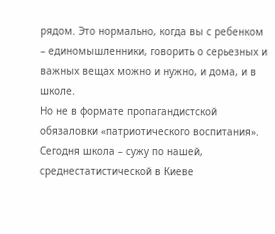рядом. Это нормально, когда вы с ребенком – единомышленники, говорить о серьезных и важных вещах можно и нужно, и дома, и в школе.
Но не в формате пропагандистской обязаловки «патриотического воспитания».
Сегодня школа – сужу по нашей, среднестатистической в Киеве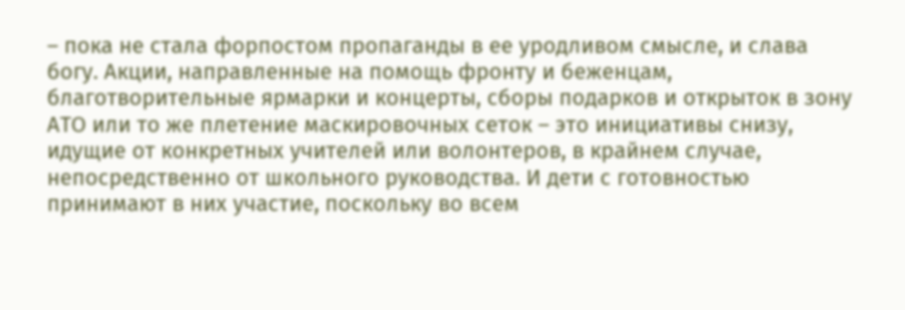– пока не стала форпостом пропаганды в ее уродливом смысле, и слава богу. Акции, направленные на помощь фронту и беженцам, благотворительные ярмарки и концерты, сборы подарков и открыток в зону АТО или то же плетение маскировочных сеток – это инициативы снизу, идущие от конкретных учителей или волонтеров, в крайнем случае, непосредственно от школьного руководства. И дети с готовностью принимают в них участие, поскольку во всем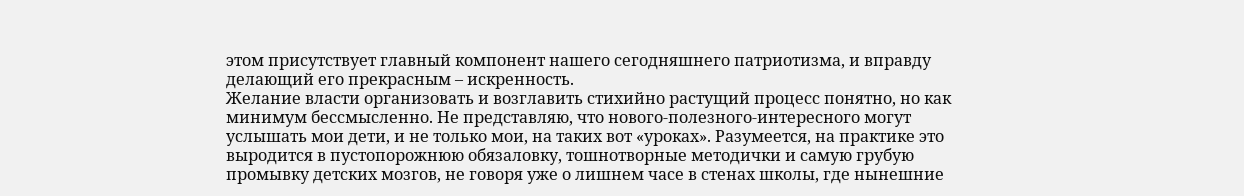этом присутствует главный компонент нашего сегодняшнего патриотизма, и вправду делающий его прекрасным – искренность.
Желание власти организовать и возглавить стихийно растущий процесс понятно, но как минимум бессмысленно. Не представляю, что нового-полезного-интересного могут услышать мои дети, и не только мои, на таких вот «уроках». Разумеется, на практике это выродится в пустопорожнюю обязаловку, тошнотворные методички и самую грубую промывку детских мозгов, не говоря уже о лишнем часе в стенах школы, где нынешние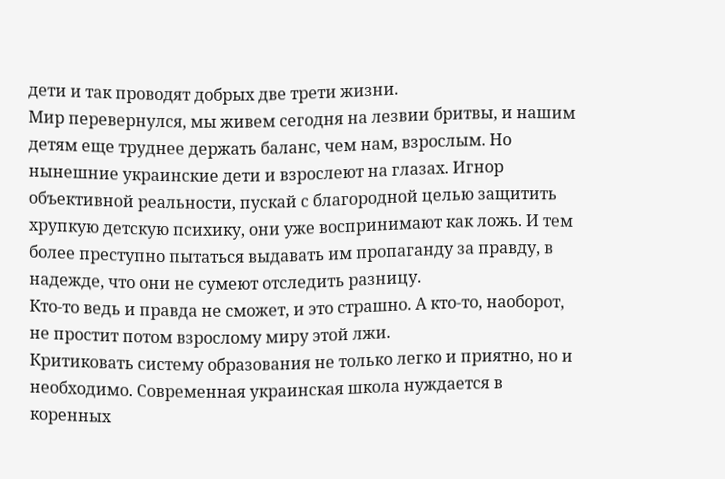дети и так проводят добрых две трети жизни.
Мир перевернулся, мы живем сегодня на лезвии бритвы, и нашим детям еще труднее держать баланс, чем нам, взрослым. Но нынешние украинские дети и взрослеют на глазах. Игнор объективной реальности, пускай с благородной целью защитить хрупкую детскую психику, они уже воспринимают как ложь. И тем более преступно пытаться выдавать им пропаганду за правду, в надежде, что они не сумеют отследить разницу.
Кто-то ведь и правда не сможет, и это страшно. А кто-то, наоборот, не простит потом взрослому миру этой лжи.
Критиковать систему образования не только легко и приятно, но и необходимо. Современная украинская школа нуждается в коренных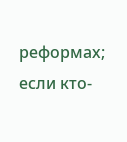реформах; если кто-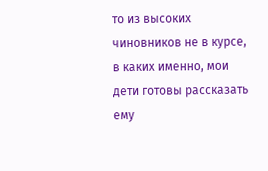то из высоких чиновников не в курсе, в каких именно, мои дети готовы рассказать ему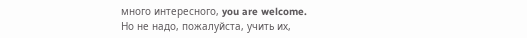много интересного, you are welcome.
Но не надо, пожалуйста, учить их,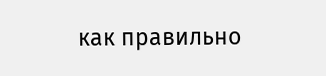как правильно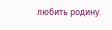любить родину.